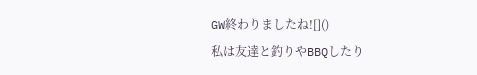GW終わりましたね![]()
私は友達と釣りやBBQしたり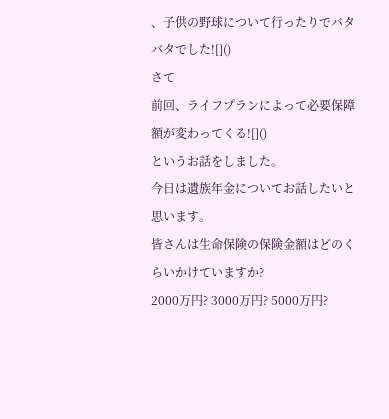、子供の野球について行ったりでバタバタでした![]()
さて
前回、ライフプランによって必要保障額が変わってくる![]()
というお話をしました。
今日は遺族年金についてお話したいと思います。
皆さんは生命保険の保険金額はどのくらいかけていますか?
2000万円? 3000万円? 5000万円?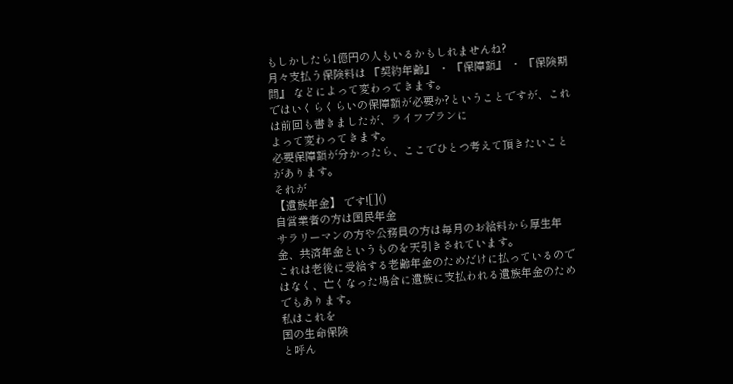もしかしたら1億円の人もいるかもしれませんね?
月々支払う保険料は 『契約年齢』 ・ 『保障額』 ・ 『保険期間』 などによって変わってきます。
ではいくらくらいの保障額が必要か?ということですが、これは前回も書きましたが、ライフプランに
よって変わってきます。
必要保障額が分かったら、ここでひとつ考えて頂きたいことがあります。
それが
【遺族年金】 です![]()
自営業者の方は国民年金
サラリーマンの方や公務員の方は毎月のお給料から厚生年金、共済年金というものを天引きされています。
これは老後に受給する老齢年金のためだけに払っているのではなく、亡くなった場合に遺族に支払われる遺族年金のためでもあります。
私はこれを
国の生命保険
と呼ん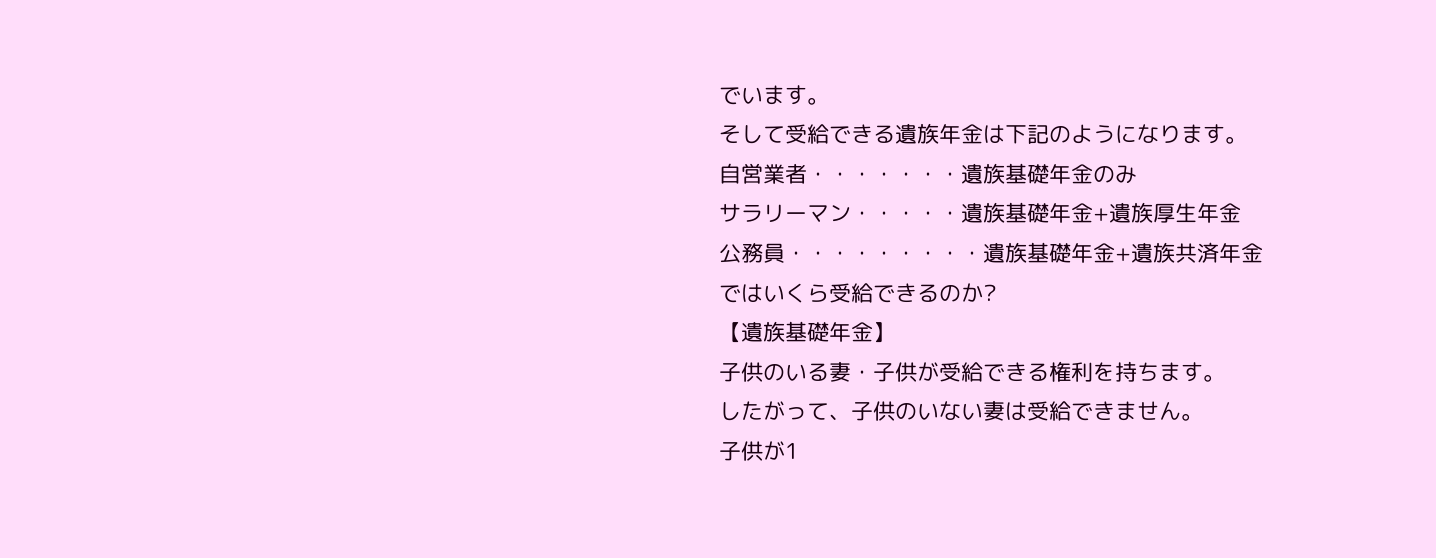でいます。
そして受給できる遺族年金は下記のようになります。
自営業者・・・・・・・遺族基礎年金のみ
サラリーマン・・・・・遺族基礎年金+遺族厚生年金
公務員・・・・・・・・・遺族基礎年金+遺族共済年金
ではいくら受給できるのか?
【遺族基礎年金】
子供のいる妻・子供が受給できる権利を持ちます。
したがって、子供のいない妻は受給できません。
子供が1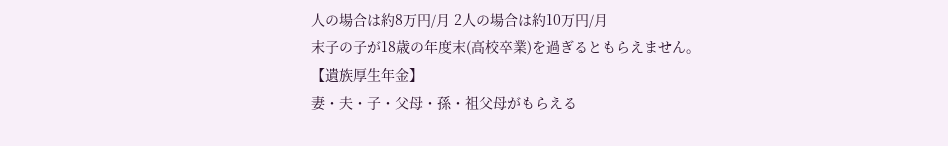人の場合は約8万円/月 2人の場合は約10万円/月
末子の子が18歳の年度末(高校卒業)を過ぎるともらえません。
【遺族厚生年金】
妻・夫・子・父母・孫・祖父母がもらえる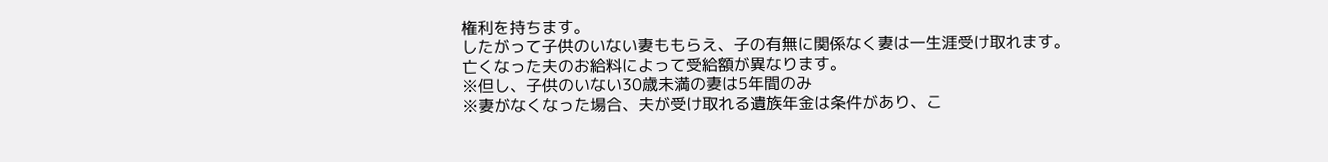権利を持ちます。
したがって子供のいない妻ももらえ、子の有無に関係なく妻は一生涯受け取れます。
亡くなった夫のお給料によって受給額が異なります。
※但し、子供のいない30歳未満の妻は5年間のみ
※妻がなくなった場合、夫が受け取れる遺族年金は条件があり、こ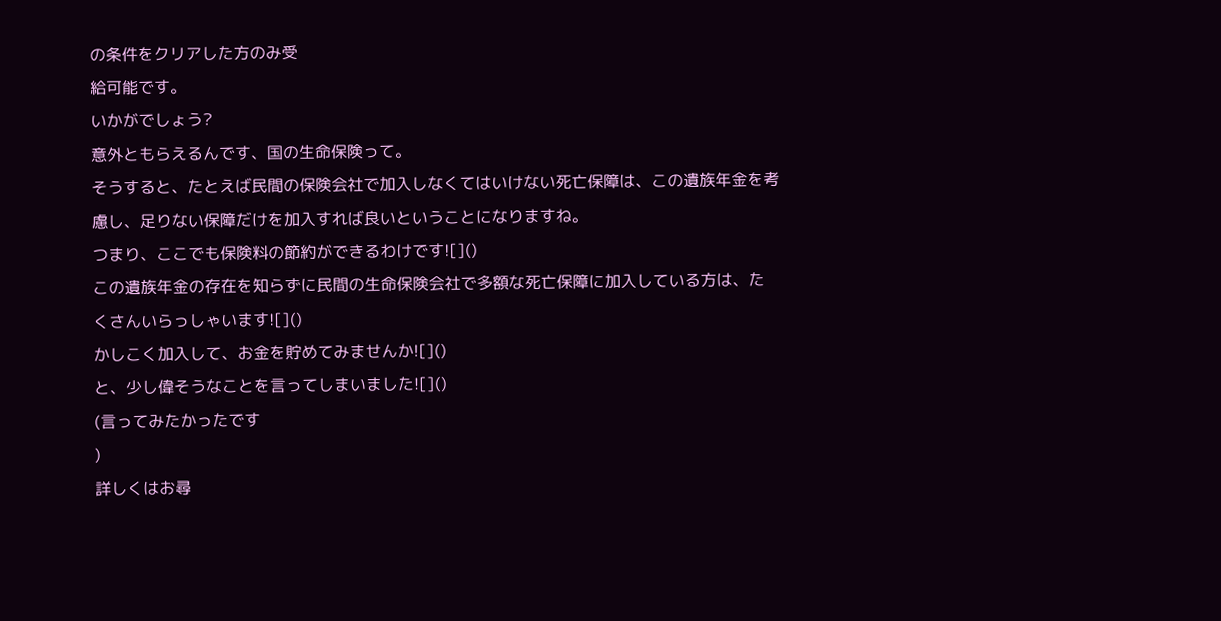の条件をクリアした方のみ受
給可能です。
いかがでしょう?
意外ともらえるんです、国の生命保険って。
そうすると、たとえば民間の保険会社で加入しなくてはいけない死亡保障は、この遺族年金を考
慮し、足りない保障だけを加入すれば良いということになりますね。
つまり、ここでも保険料の節約ができるわけです![]()
この遺族年金の存在を知らずに民間の生命保険会社で多額な死亡保障に加入している方は、た
くさんいらっしゃいます![]()
かしこく加入して、お金を貯めてみませんか![]()
と、少し偉そうなことを言ってしまいました![]()
(言ってみたかったです
)
詳しくはお尋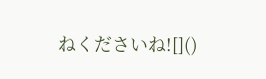ねくださいね![]()